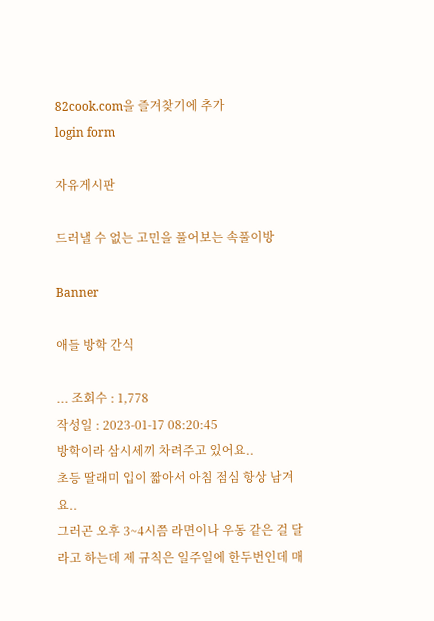82cook.com을 즐겨찾기에 추가
login form

자유게시판

드러낼 수 없는 고민을 풀어보는 속풀이방

Banner

애들 방학 간식

... 조회수 : 1,778
작성일 : 2023-01-17 08:20:45
방학이라 삼시세끼 차려주고 있어요..
초등 딸래미 입이 짧아서 아침 점심 항상 남겨요..
그러곤 오후 3~4시쯤 라면이나 우동 같은 걸 달라고 하는데 제 규칙은 일주일에 한두번인데 매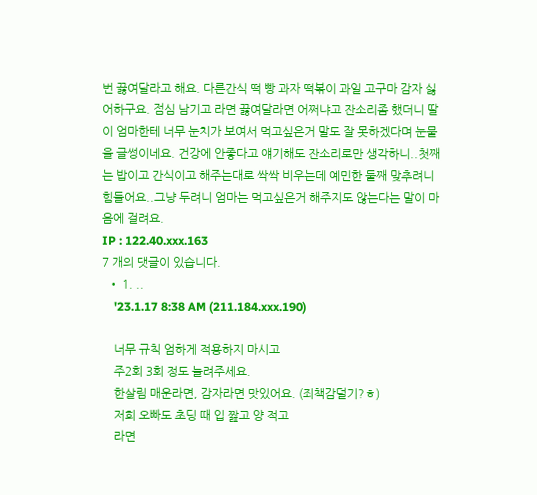번 끓여달라고 해요. 다른간식 떡 빵 과자 떡볶이 과일 고구마 감자 싫어하구요. 점심 남기고 라면 끓여달라면 어쩌냐고 잔소리좀 했더니 딸이 엄마한테 너무 눈치가 보여서 먹고싶은거 말도 잘 못하겠다며 눈물을 글썽이네요. 건강에 안좋다고 얘기해도 잔소리로만 생각하니..첫째는 밥이고 간식이고 해주는대로 싹싹 비우는데 예민한 둘째 맞추려니 힘들어요..그냥 두려니 엄마는 먹고싶은거 해주지도 않는다는 말이 마음에 걸려요.
IP : 122.40.xxx.163
7 개의 댓글이 있습니다.
  • 1. ..
    '23.1.17 8:38 AM (211.184.xxx.190)

    너무 규칙 엄하게 적용하지 마시고
    주2회 3회 정도 늘려주세요.
    한살림 매운라면, 감자라면 맛있어요. (죄책감덜기?ㅎ)
    저희 오빠도 초딩 때 입 짪고 양 적고
    라면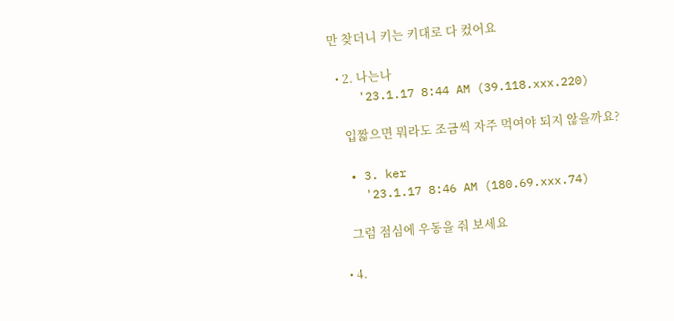만 찾더니 키는 키대로 다 컸어요

  • 2. 나는나
    '23.1.17 8:44 AM (39.118.xxx.220)

    입짧으면 뭐라도 조금씩 자주 먹여야 되지 않을까요?

  • 3. ker
    '23.1.17 8:46 AM (180.69.xxx.74)

    그럼 점심에 우동을 줘 보세요

  • 4.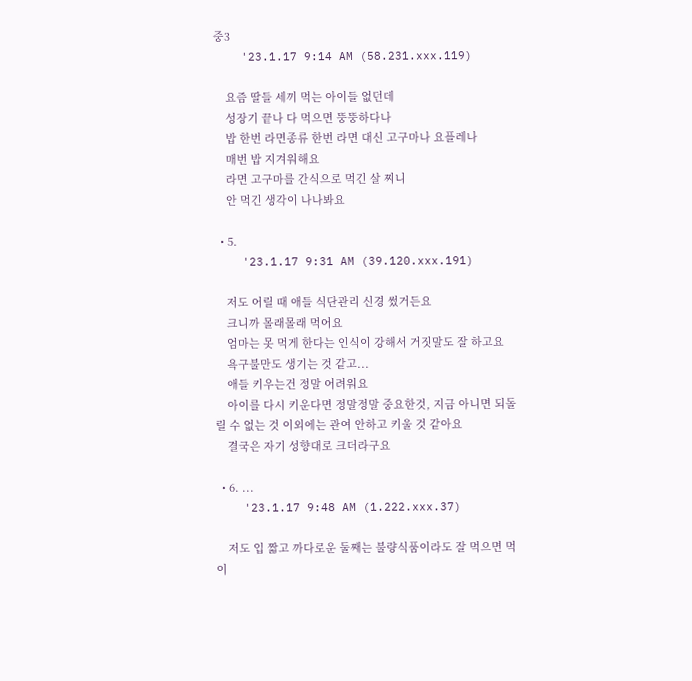중3
    '23.1.17 9:14 AM (58.231.xxx.119)

    요즘 딸들 세끼 먹는 아이들 없던데
    성장기 끝나 다 먹으면 뚱뚱하다나
    밥 한번 라면종류 한번 라면 대신 고구마나 요플레나
    매번 밥 지겨워해요
    라면 고구마를 간식으로 먹긴 살 찌니
    안 먹긴 생각이 나나봐요

  • 5.
    '23.1.17 9:31 AM (39.120.xxx.191)

    저도 어릴 때 애들 식단관리 신경 썼거든요
    크니까 몰래몰래 먹어요
    엄마는 못 먹게 한다는 인식이 강해서 거짓말도 잘 하고요
    욕구불만도 생기는 것 같고...
    애들 키우는건 정말 어려워요
    아이를 다시 키운다면 정말정말 중요한것, 지금 아니면 되돌릴 수 없는 것 이외에는 관여 안하고 키울 것 같아요
    결국은 자기 성향대로 크더라구요

  • 6. ...
    '23.1.17 9:48 AM (1.222.xxx.37)

    저도 입 짧고 까다로운 둘째는 불량식품이라도 잘 먹으면 먹이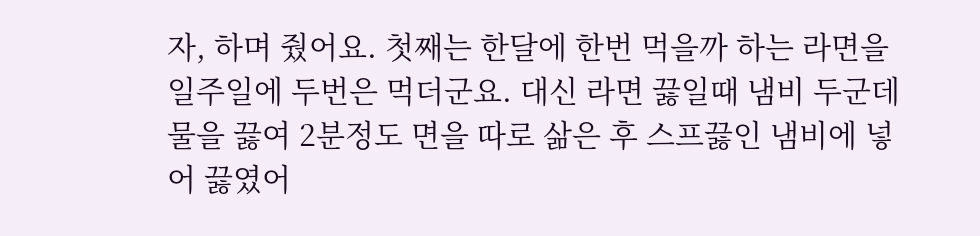자, 하며 줬어요. 첫째는 한달에 한번 먹을까 하는 라면을 일주일에 두번은 먹더군요. 대신 라면 끓일때 냄비 두군데 물을 끓여 2분정도 면을 따로 삶은 후 스프끓인 냄비에 넣어 끓였어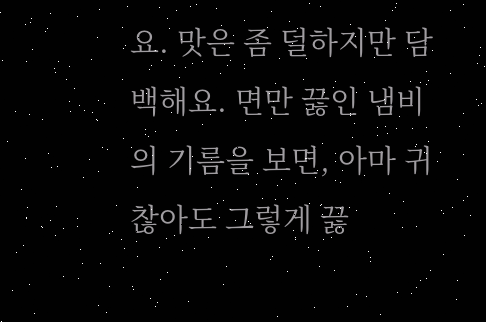요. 맛은 좀 덜하지만 담백해요. 면만 끓인 냄비의 기름을 보면, 아마 귀찮아도 그렇게 끓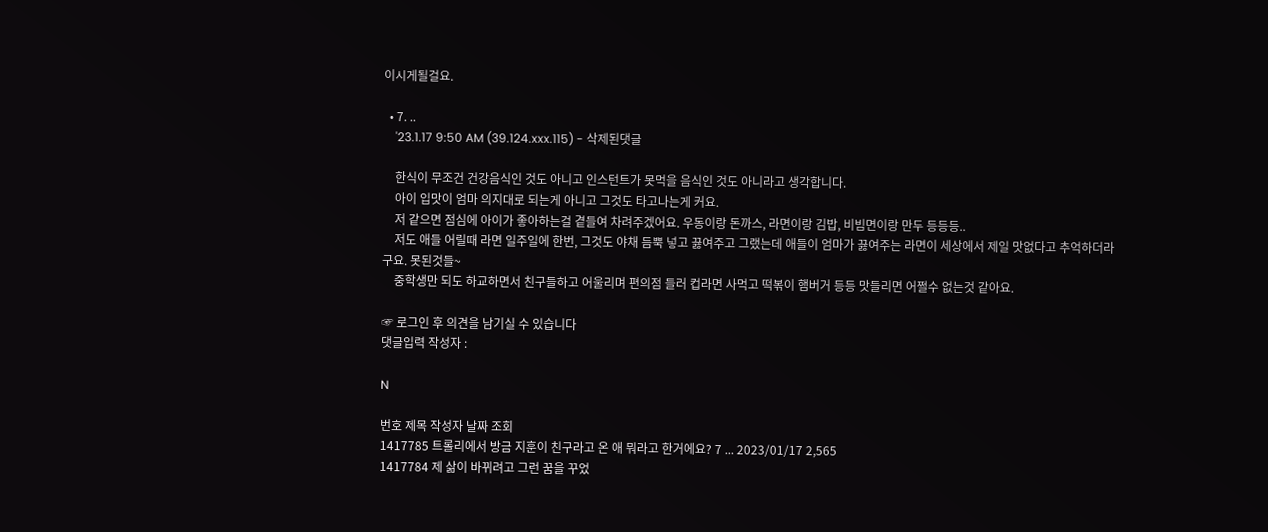이시게될걸요.

  • 7. ..
    '23.1.17 9:50 AM (39.124.xxx.115) - 삭제된댓글

    한식이 무조건 건강음식인 것도 아니고 인스턴트가 못먹을 음식인 것도 아니라고 생각합니다.
    아이 입맛이 엄마 의지대로 되는게 아니고 그것도 타고나는게 커요.
    저 같으면 점심에 아이가 좋아하는걸 곁들여 차려주겠어요. 우동이랑 돈까스, 라면이랑 김밥, 비빔면이랑 만두 등등등..
    저도 애들 어릴때 라면 일주일에 한번, 그것도 야채 듬뿍 넣고 끓여주고 그랬는데 애들이 엄마가 끓여주는 라면이 세상에서 제일 맛없다고 추억하더라구요. 못된것들~
    중학생만 되도 하교하면서 친구들하고 어울리며 편의점 들러 컵라면 사먹고 떡볶이 햄버거 등등 맛들리면 어쩔수 없는것 같아요.

☞ 로그인 후 의견을 남기실 수 있습니다
댓글입력 작성자 :

N

번호 제목 작성자 날짜 조회
1417785 트롤리에서 방금 지훈이 친구라고 온 애 뭐라고 한거에요? 7 ... 2023/01/17 2,565
1417784 제 삶이 바뀌려고 그런 꿈을 꾸었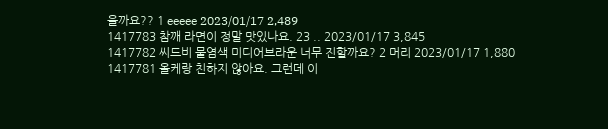을까요?? 1 eeeee 2023/01/17 2,489
1417783 참깨 라면이 정말 맛있나요. 23 .. 2023/01/17 3,845
1417782 씨드비 물염색 미디어브라운 너무 진할까요? 2 머리 2023/01/17 1,880
1417781 올케랑 친하지 않아요. 그런데 이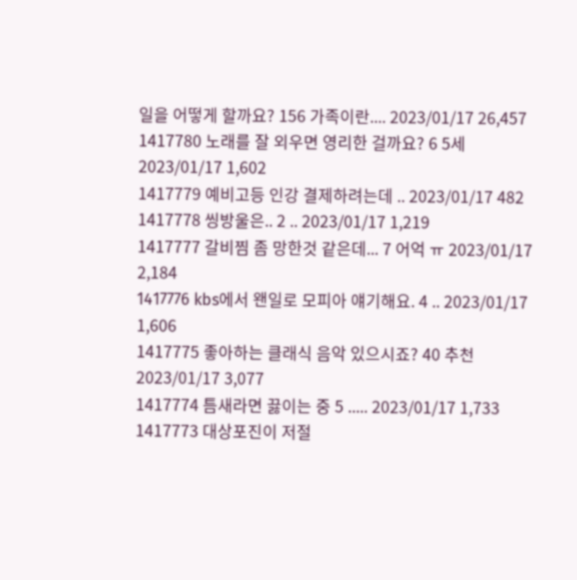일을 어떻게 할까요? 156 가족이란.... 2023/01/17 26,457
1417780 노래를 잘 외우면 영리한 걸까요? 6 5세 2023/01/17 1,602
1417779 예비고등 인강 결제하려는데 .. 2023/01/17 482
1417778 씽방울은.. 2 .. 2023/01/17 1,219
1417777 갈비찜 좀 망한것 같은데... 7 어억 ㅠ 2023/01/17 2,184
1417776 kbs에서 왠일로 모피아 얘기해요. 4 .. 2023/01/17 1,606
1417775 좋아하는 클래식 음악 있으시죠? 40 추천 2023/01/17 3,077
1417774 틈새라면 끓이는 중 5 ..... 2023/01/17 1,733
1417773 대상포진이 저절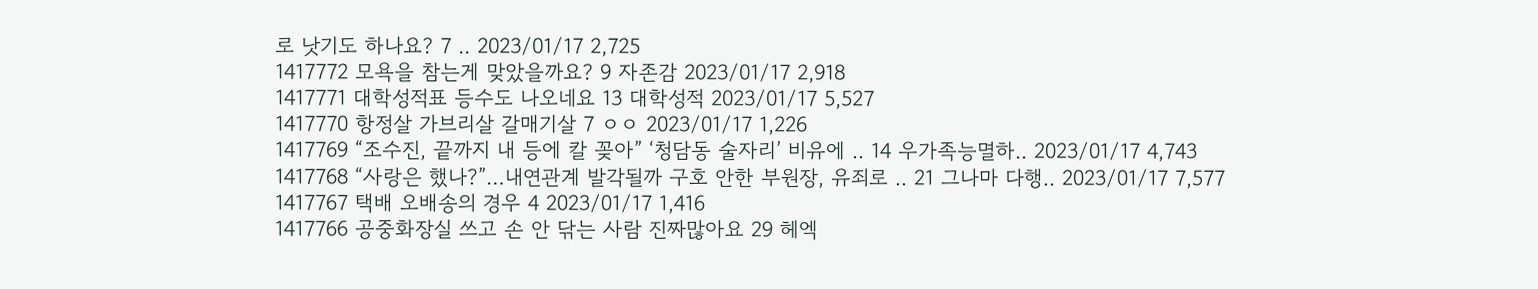로 낫기도 하나요? 7 .. 2023/01/17 2,725
1417772 모욕을 참는게 맞았을까요? 9 자존감 2023/01/17 2,918
1417771 대학성적표 등수도 나오네요 13 대학성적 2023/01/17 5,527
1417770 항정살 가브리살 갈매기살 7 ㅇㅇ 2023/01/17 1,226
1417769 “조수진, 끝까지 내 등에 칼 꽂아” ‘청담동 술자리’ 비유에 .. 14 우가족능멸하.. 2023/01/17 4,743
1417768 “사랑은 했나?”…내연관계 발각될까 구호 안한 부원장, 유죄로 .. 21 그나마 다행.. 2023/01/17 7,577
1417767 택배 오배송의 경우 4 2023/01/17 1,416
1417766 공중화장실 쓰고 손 안 닦는 사람 진짜많아요 29 헤엑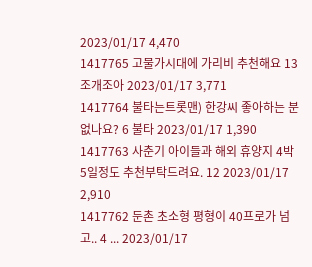2023/01/17 4,470
1417765 고물가시대에 가리비 추천해요 13 조개조아 2023/01/17 3,771
1417764 불타는트롯맨) 한강씨 좋아하는 분 없나요? 6 불타 2023/01/17 1,390
1417763 사춘기 아이들과 해외 휴양지 4박5일정도 추천부탁드려요. 12 2023/01/17 2,910
1417762 둔촌 초소형 평형이 40프로가 넘고.. 4 ... 2023/01/17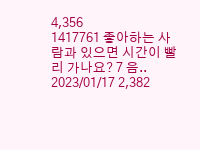4,356
1417761 좋아하는 사람과 있으면 시간이 빨리 가나요? 7 음.. 2023/01/17 2,382